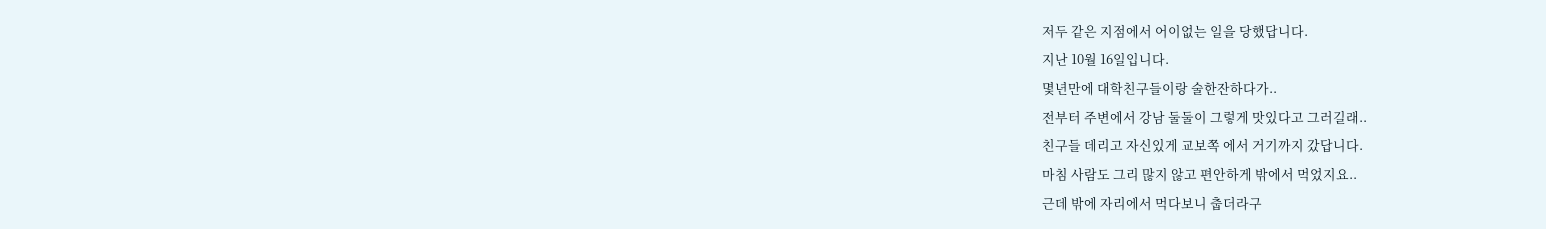저두 같은 지점에서 어이없는 일을 당했답니다.
지난 10월 16일입니다.
몇년만에 대학친구들이랑 술한잔하다가..
전부터 주변에서 강남 둘둘이 그렇게 맛있다고 그러길래..
친구들 데리고 자신있게 교보쪽 에서 거기까지 갔답니다.
마침 사람도 그리 많지 않고 편안하게 밖에서 먹었지요..
근데 밖에 자리에서 먹다보니 춥더라구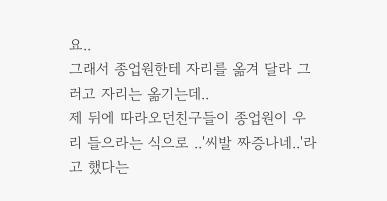요..
그래서 종업원한테 자리를 옮겨 달라 그러고 자리는 옮기는데..
제 뒤에 따라오던친구들이 종업원이 우리 들으라는 식으로 ..'씨발 짜증나네..'라고 했다는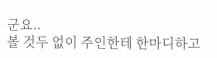군요..
볼 것두 없이 주인한테 한마디하고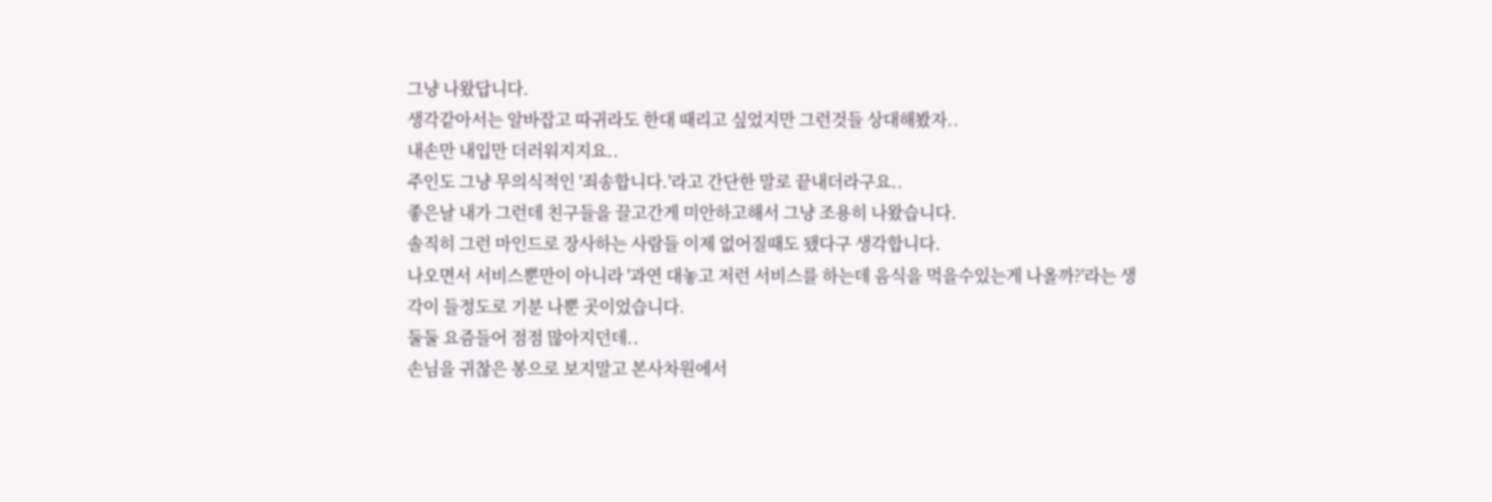그냥 나왔답니다.
생각같아서는 알바잡고 따귀라도 한대 때리고 싶었지만 그런것들 상대해봤자..
내손만 내입만 더러워지지요..
주인도 그냥 무의식적인 '죄송합니다.'라고 간단한 말로 끝내더라구요..
좋은날 내가 그런데 친구들을 끌고간게 미안하고해서 그냥 조용히 나왔습니다.
솔직히 그런 마인드로 장사하는 사람들 이제 없어질때도 됐다구 생각합니다.
나오면서 서비스뿐만이 아니라 '과연 대놓고 저런 서비스를 하는데 음식을 먹을수있는게 나올까?'라는 생각이 들정도로 기분 나뿐 곳이었습니다.
둘둘 요즘들어 점점 많아지던데..
손님을 귀찮은 봉으로 보지말고 본사차원에서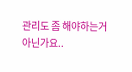관리도 좀 해야하는거 아닌가요..